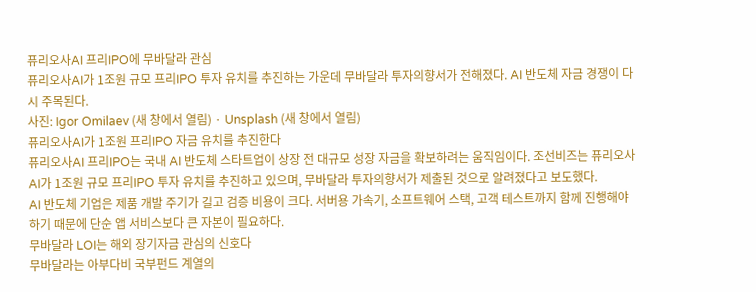퓨리오사AI 프리IPO에 무바달라 관심
퓨리오사AI가 1조원 규모 프리IPO 투자 유치를 추진하는 가운데 무바달라 투자의향서가 전해졌다. AI 반도체 자금 경쟁이 다시 주목된다.
사진: Igor Omilaev (새 창에서 열림) · Unsplash (새 창에서 열림)
퓨리오사AI가 1조원 프리IPO 자금 유치를 추진한다
퓨리오사AI 프리IPO는 국내 AI 반도체 스타트업이 상장 전 대규모 성장 자금을 확보하려는 움직임이다. 조선비즈는 퓨리오사AI가 1조원 규모 프리IPO 투자 유치를 추진하고 있으며, 무바달라 투자의향서가 제출된 것으로 알려졌다고 보도했다.
AI 반도체 기업은 제품 개발 주기가 길고 검증 비용이 크다. 서버용 가속기, 소프트웨어 스택, 고객 테스트까지 함께 진행해야 하기 때문에 단순 앱 서비스보다 큰 자본이 필요하다.
무바달라 LOI는 해외 장기자금 관심의 신호다
무바달라는 아부다비 국부펀드 계열의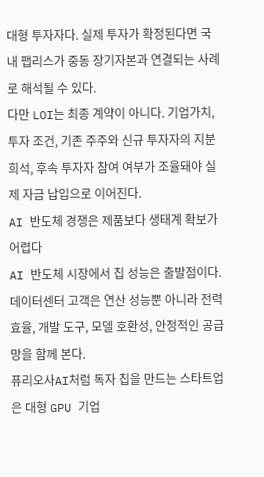대형 투자자다. 실제 투자가 확정된다면 국내 팹리스가 중동 장기자본과 연결되는 사례로 해석될 수 있다.
다만 LOI는 최종 계약이 아니다. 기업가치, 투자 조건, 기존 주주와 신규 투자자의 지분 희석, 후속 투자자 참여 여부가 조율돼야 실제 자금 납입으로 이어진다.
AI 반도체 경쟁은 제품보다 생태계 확보가 어렵다
AI 반도체 시장에서 칩 성능은 출발점이다. 데이터센터 고객은 연산 성능뿐 아니라 전력 효율, 개발 도구, 모델 호환성, 안정적인 공급망을 함께 본다.
퓨리오사AI처럼 독자 칩을 만드는 스타트업은 대형 GPU 기업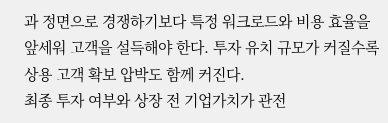과 정면으로 경쟁하기보다 특정 워크로드와 비용 효율을 앞세워 고객을 설득해야 한다. 투자 유치 규모가 커질수록 상용 고객 확보 압박도 함께 커진다.
최종 투자 여부와 상장 전 기업가치가 관전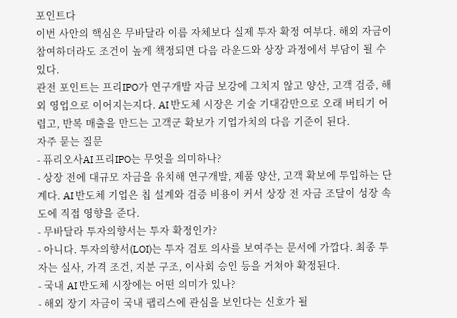포인트다
이번 사안의 핵심은 무바달라 이름 자체보다 실제 투자 확정 여부다. 해외 자금이 참여하더라도 조건이 높게 책정되면 다음 라운드와 상장 과정에서 부담이 될 수 있다.
관전 포인트는 프리IPO가 연구개발 자금 보강에 그치지 않고 양산, 고객 검증, 해외 영업으로 이어지는지다. AI 반도체 시장은 기술 기대감만으로 오래 버티기 어렵고, 반복 매출을 만드는 고객군 확보가 기업가치의 다음 기준이 된다.
자주 묻는 질문
- 퓨리오사AI 프리IPO는 무엇을 의미하나?
- 상장 전에 대규모 자금을 유치해 연구개발, 제품 양산, 고객 확보에 투입하는 단계다. AI 반도체 기업은 칩 설계와 검증 비용이 커서 상장 전 자금 조달이 성장 속도에 직접 영향을 준다.
- 무바달라 투자의향서는 투자 확정인가?
- 아니다. 투자의향서(LOI)는 투자 검토 의사를 보여주는 문서에 가깝다. 최종 투자는 실사, 가격 조건, 지분 구조, 이사회 승인 등을 거쳐야 확정된다.
- 국내 AI 반도체 시장에는 어떤 의미가 있나?
- 해외 장기 자금이 국내 팹리스에 관심을 보인다는 신호가 될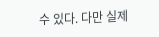수 있다. 다만 실제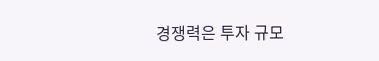경쟁력은 투자 규모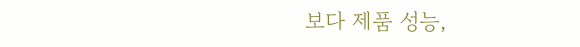보다 제품 성능,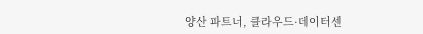양산 파트너, 클라우드·데이터센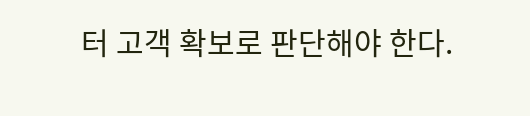터 고객 확보로 판단해야 한다.